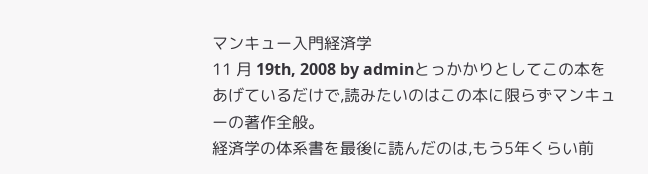マンキュー入門経済学
11 月 19th, 2008 by adminとっかかりとしてこの本をあげているだけで,読みたいのはこの本に限らずマンキューの著作全般。
経済学の体系書を最後に読んだのは,もう5年くらい前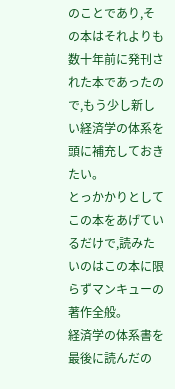のことであり,その本はそれよりも数十年前に発刊された本であったので,もう少し新しい経済学の体系を頭に補充しておきたい。
とっかかりとしてこの本をあげているだけで,読みたいのはこの本に限らずマンキューの著作全般。
経済学の体系書を最後に読んだの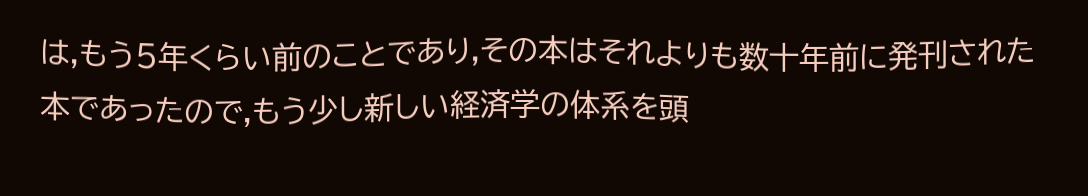は,もう5年くらい前のことであり,その本はそれよりも数十年前に発刊された本であったので,もう少し新しい経済学の体系を頭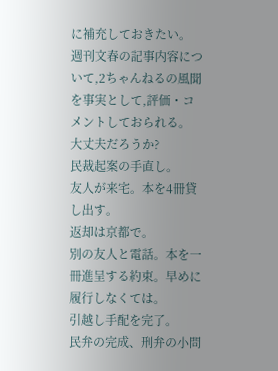に補充しておきたい。
週刊文春の記事内容について,2ちゃんねるの風聞を事実として,評価・コメントしておられる。
大丈夫だろうか?
民裁起案の手直し。
友人が来宅。本を4冊貸し出す。
返却は京都で。
別の友人と電話。本を一冊進呈する約束。早めに履行しなくては。
引越し手配を完了。
民弁の完成、刑弁の小問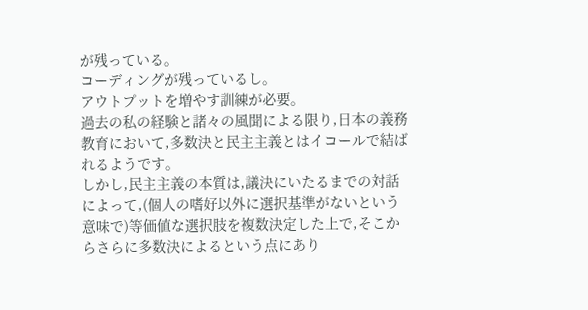が残っている。
コーディングが残っているし。
アウトプットを増やす訓練が必要。
過去の私の経験と諸々の風聞による限り,日本の義務教育において,多数決と民主主義とはイコールで結ばれるようです。
しかし,民主主義の本質は,議決にいたるまでの対話によって,(個人の嗜好以外に選択基準がないという意味で)等価値な選択肢を複数決定した上で,そこからさらに多数決によるという点にあり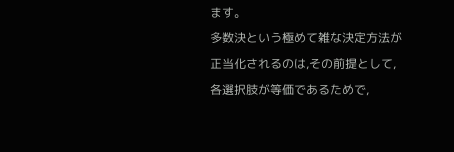ます。
多数決という極めて雑な決定方法が正当化されるのは,その前提として,各選択肢が等価であるためで,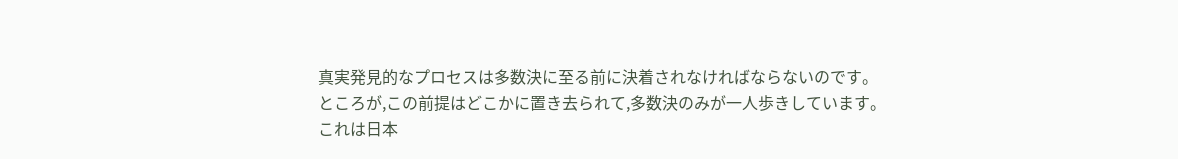真実発見的なプロセスは多数決に至る前に決着されなければならないのです。
ところが,この前提はどこかに置き去られて,多数決のみが一人歩きしています。
これは日本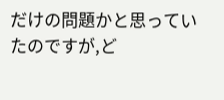だけの問題かと思っていたのですが,ど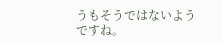うもそうではないようですね。